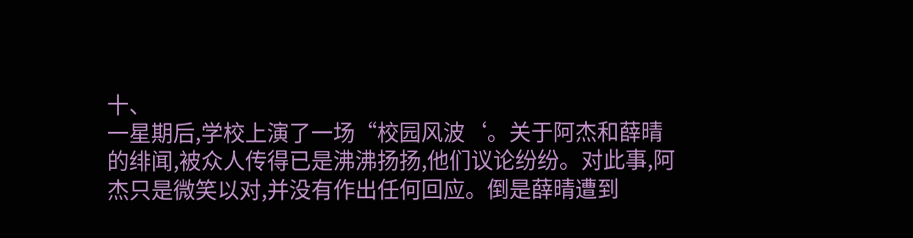十、
一星期后,学校上演了一场“校园风波‘。关于阿杰和薛晴的绯闻,被众人传得已是沸沸扬扬,他们议论纷纷。对此事,阿杰只是微笑以对,并没有作出任何回应。倒是薛晴遭到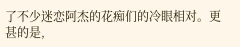了不少迷恋阿杰的花痴们的冷眼相对。更甚的是,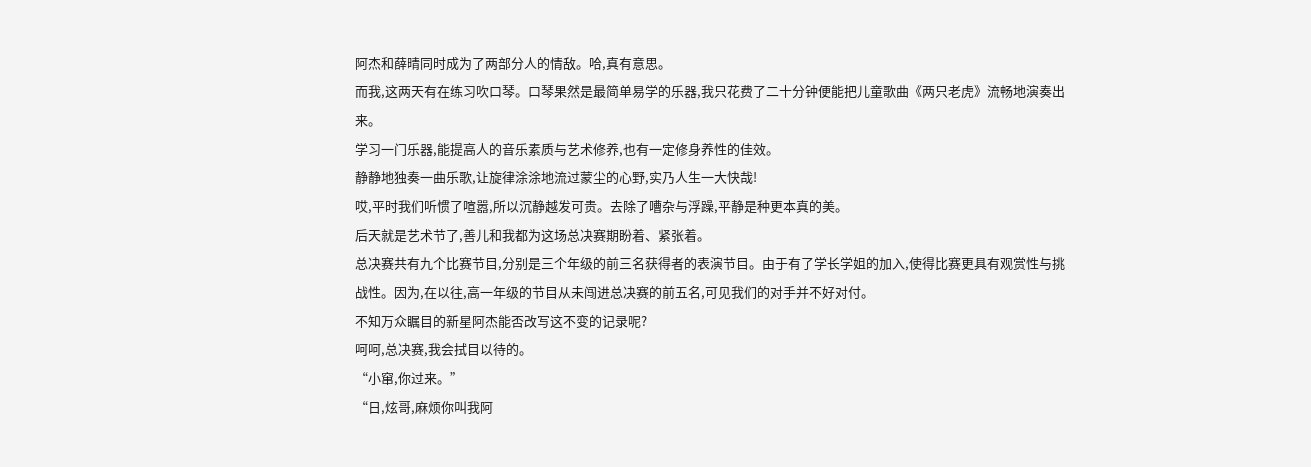阿杰和薛晴同时成为了两部分人的情敌。哈,真有意思。
而我,这两天有在练习吹口琴。口琴果然是最简单易学的乐器,我只花费了二十分钟便能把儿童歌曲《两只老虎》流畅地演奏出来。
学习一门乐器,能提高人的音乐素质与艺术修养,也有一定修身养性的佳效。
静静地独奏一曲乐歌,让旋律涂涂地流过蒙尘的心野,实乃人生一大快哉!
哎,平时我们听惯了喧嚣,所以沉静越发可贵。去除了嘈杂与浮躁,平静是种更本真的美。
后天就是艺术节了,善儿和我都为这场总决赛期盼着、紧张着。
总决赛共有九个比赛节目,分别是三个年级的前三名获得者的表演节目。由于有了学长学姐的加入,使得比赛更具有观赏性与挑战性。因为,在以往,高一年级的节目从未闯进总决赛的前五名,可见我们的对手并不好对付。
不知万众瞩目的新星阿杰能否改写这不变的记录呢?
呵呵,总决赛,我会拭目以待的。
“小窜,你过来。”
“日,炫哥,麻烦你叫我阿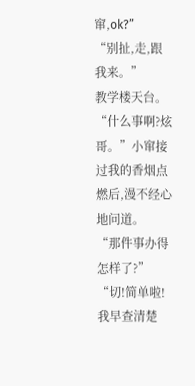窜,ok?”
“别扯,走,跟我来。”
教学楼天台。
“什么事啊?炫哥。”小窜接过我的香烟点燃后,漫不经心地问道。
“那件事办得怎样了?”
“切!简单啦!我早查清楚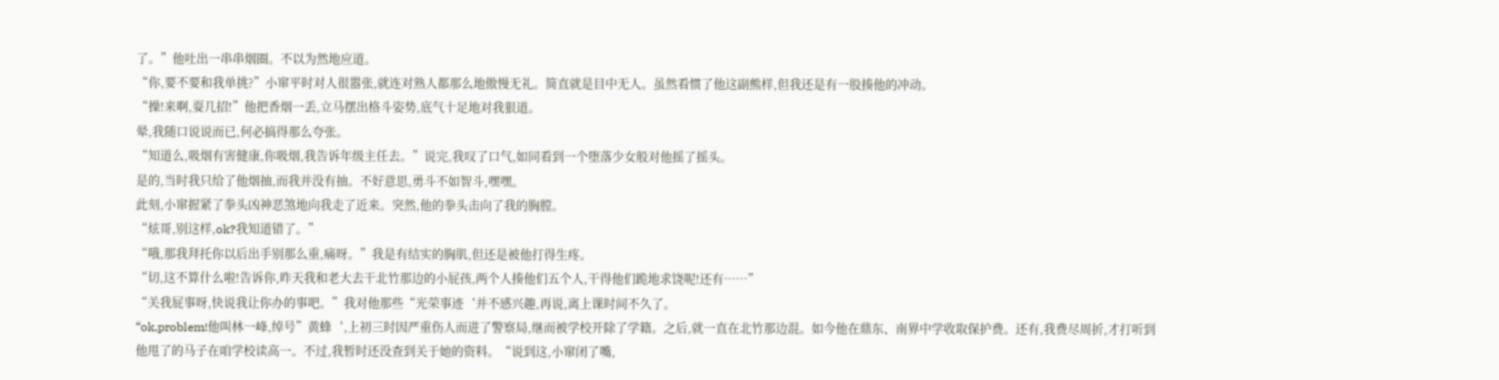了。”他吐出一串串烟圈。不以为然地应道。
“你,要不要和我单挑?”小窜平时对人很嚣张,就连对熟人都那么地傲慢无礼。简直就是目中无人。虽然看惯了他这副熊样,但我还是有一股揍他的冲动。
“操!来啊,耍几招!”他把香烟一丢,立马摆出格斗姿势,底气十足地对我狠道。
晕,我随口说说而已,何必搞得那么夸张。
“知道么,吸烟有害健康,你吸烟,我告诉年级主任去。”说完,我叹了口气,如同看到一个堕落少女般对他摇了摇头。
是的,当时我只给了他烟抽,而我并没有抽。不好意思,勇斗不如智斗,嘿嘿。
此刻,小窜握紧了拳头凶神恶煞地向我走了近来。突然,他的拳头击向了我的胸膛。
“炫哥,别这样,ok?我知道错了。”
“哦,那我拜托你以后出手别那么重,痛呀。”我是有结实的胸肌,但还是被他打得生疼。
“切,这不算什么啦!告诉你,昨天我和老大去干北竹那边的小屁孩,两个人揍他们五个人,干得他们跪地求饶呢!还有……”
“关我屁事呀,快说我让你办的事吧。”我对他那些“光荣事迹‘并不感兴趣,再说,离上课时间不久了。
“ok,problem!他叫林一峰,绰号”黄蜂‘,上初三时因严重伤人而进了警察局,继而被学校开除了学籍。之后,就一直在北竹那边混。如今他在鼎东、南界中学收取保护费。还有,我费尽周折,才打听到他甩了的马子在咱学校读高一。不过,我暂时还没查到关于她的资料。“说到这,小窜闭了嘴,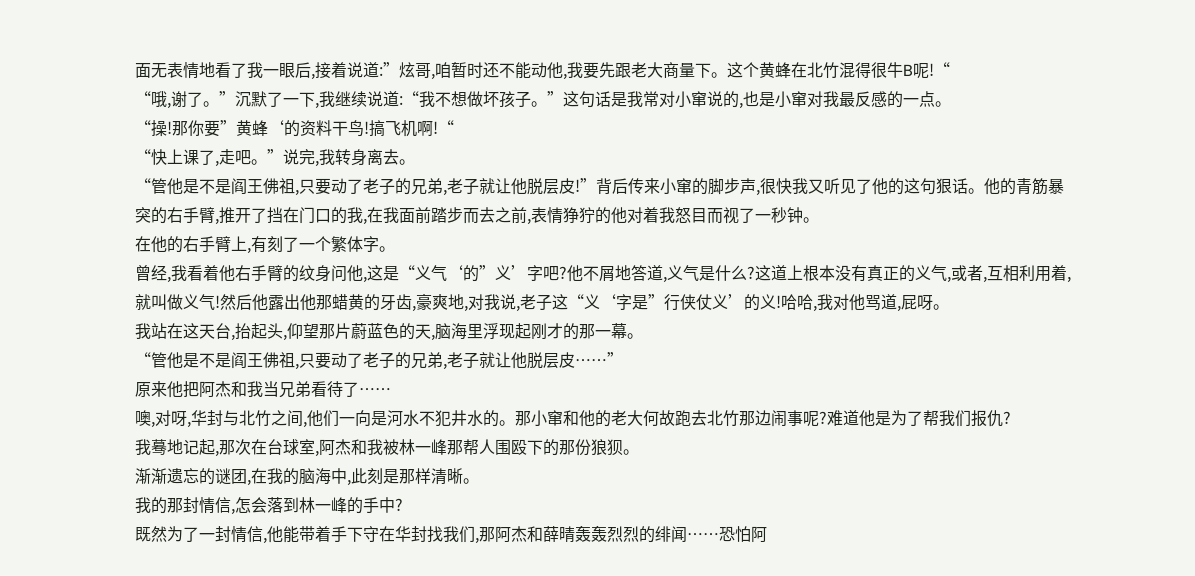面无表情地看了我一眼后,接着说道:”炫哥,咱暂时还不能动他,我要先跟老大商量下。这个黄蜂在北竹混得很牛B呢!“
“哦,谢了。”沉默了一下,我继续说道:“我不想做坏孩子。”这句话是我常对小窜说的,也是小窜对我最反感的一点。
“操!那你要”黄蜂‘的资料干鸟!搞飞机啊!“
“快上课了,走吧。”说完,我转身离去。
“管他是不是阎王佛祖,只要动了老子的兄弟,老子就让他脱层皮!”背后传来小窜的脚步声,很快我又听见了他的这句狠话。他的青筋暴突的右手臂,推开了挡在门口的我,在我面前踏步而去之前,表情狰狞的他对着我怒目而视了一秒钟。
在他的右手臂上,有刻了一个繁体字。
曾经,我看着他右手臂的纹身问他,这是“义气‘的”义’字吧?他不屑地答道,义气是什么?这道上根本没有真正的义气,或者,互相利用着,就叫做义气!然后他露出他那蜡黄的牙齿,豪爽地,对我说,老子这“义‘字是”行侠仗义’的义!哈哈,我对他骂道,屁呀。
我站在这天台,抬起头,仰望那片蔚蓝色的天,脑海里浮现起刚才的那一幕。
“管他是不是阎王佛祖,只要动了老子的兄弟,老子就让他脱层皮……”
原来他把阿杰和我当兄弟看待了……
噢,对呀,华封与北竹之间,他们一向是河水不犯井水的。那小窜和他的老大何故跑去北竹那边闹事呢?难道他是为了帮我们报仇?
我蓦地记起,那次在台球室,阿杰和我被林一峰那帮人围殴下的那份狼狈。
渐渐遗忘的谜团,在我的脑海中,此刻是那样清晰。
我的那封情信,怎会落到林一峰的手中?
既然为了一封情信,他能带着手下守在华封找我们,那阿杰和薛晴轰轰烈烈的绯闻……恐怕阿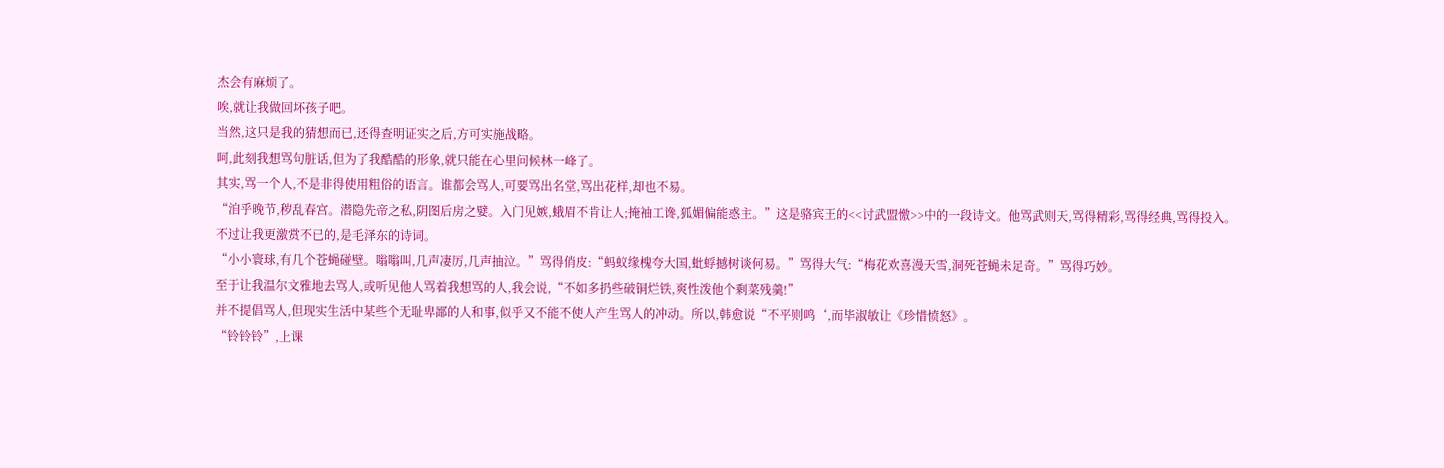杰会有麻烦了。
唉,就让我做回坏孩子吧。
当然,这只是我的猜想而已,还得查明证实之后,方可实施战略。
呵,此刻我想骂句脏话,但为了我酷酷的形象,就只能在心里问候林一峰了。
其实,骂一个人,不是非得使用粗俗的语言。谁都会骂人,可要骂出名堂,骂出花样,却也不易。
“洎乎晚节,秽乱春宫。潜隐先帝之私,阴图后房之嬖。入门见嫉,蛾眉不肯让人;掩袖工谗,狐媚偏能惑主。”这是骆宾王的<<讨武盟憿>>中的一段诗文。他骂武则天,骂得精彩,骂得经典,骂得投入。
不过让我更激赏不已的,是毛泽东的诗词。
“小小寰球,有几个苍蝇碰壁。嗡嗡叫,几声凄厉,几声抽泣。”骂得俏皮:“蚂蚁缘槐夸大国,蚍蜉撼树谈何易。”骂得大气:“梅花欢喜漫天雪,洞死苍蝇未足奇。”骂得巧妙。
至于让我温尔文雅地去骂人,或听见他人骂着我想骂的人,我会说,“不如多扔些破铜烂铁,爽性泼他个剩菜残羹!”
并不提倡骂人,但现实生活中某些个无耻卑鄙的人和事,似乎又不能不使人产生骂人的冲动。所以,韩愈说“不平则鸣‘,而毕淑敏让《珍惜愤怒》。
“铃铃铃”,上课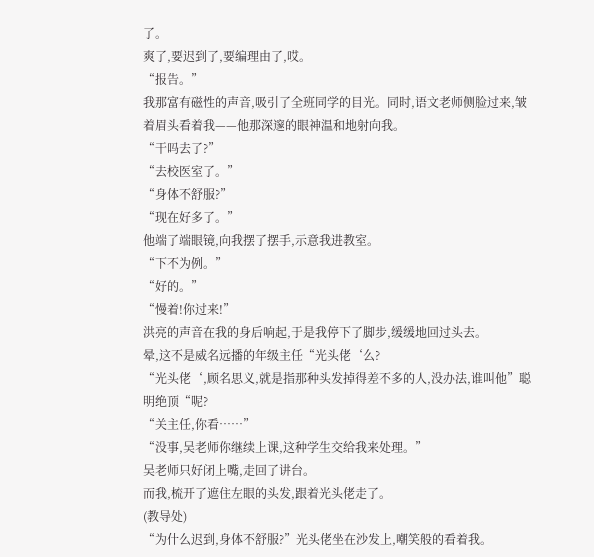了。
爽了,要迟到了,要编理由了,哎。
“报告。”
我那富有磁性的声音,吸引了全班同学的目光。同时,语文老师侧脸过来,皱着眉头看着我——他那深邃的眼神温和地射向我。
“干吗去了?”
“去校医室了。”
“身体不舒服?”
“现在好多了。”
他端了端眼镜,向我摆了摆手,示意我进教室。
“下不为例。”
“好的。”
“慢着!你过来!”
洪亮的声音在我的身后响起,于是我停下了脚步,缓缓地回过头去。
晕,这不是威名远播的年级主任“光头佬‘么?
“光头佬‘,顾名思义,就是指那种头发掉得差不多的人,没办法,谁叫他”聪明绝顶“呢?
“关主任,你看……”
“没事,吴老师你继续上课,这种学生交给我来处理。”
吴老师只好闭上嘴,走回了讲台。
而我,梳开了遮住左眼的头发,跟着光头佬走了。
(教导处)
“为什么迟到,身体不舒服?”光头佬坐在沙发上,嘲笑般的看着我。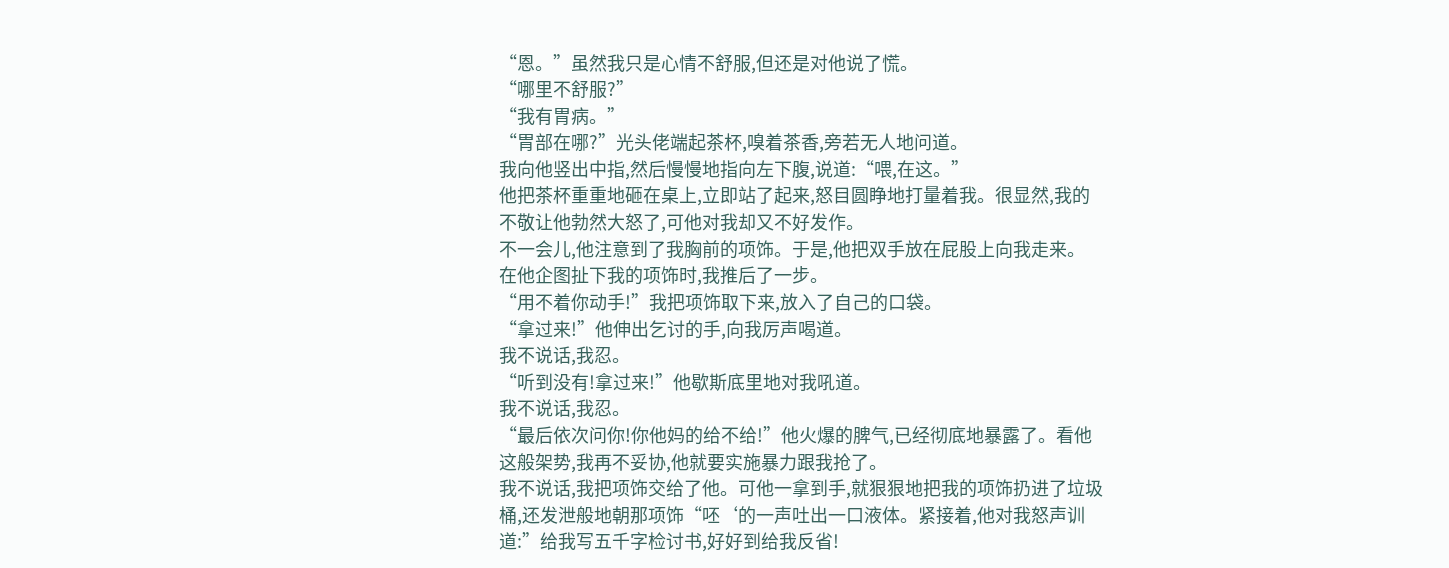“恩。”虽然我只是心情不舒服,但还是对他说了慌。
“哪里不舒服?”
“我有胃病。”
“胃部在哪?”光头佬端起茶杯,嗅着茶香,旁若无人地问道。
我向他竖出中指,然后慢慢地指向左下腹,说道:“喂,在这。”
他把茶杯重重地砸在桌上,立即站了起来,怒目圆睁地打量着我。很显然,我的不敬让他勃然大怒了,可他对我却又不好发作。
不一会儿,他注意到了我胸前的项饰。于是,他把双手放在屁股上向我走来。
在他企图扯下我的项饰时,我推后了一步。
“用不着你动手!”我把项饰取下来,放入了自己的口袋。
“拿过来!”他伸出乞讨的手,向我厉声喝道。
我不说话,我忍。
“听到没有!拿过来!”他歇斯底里地对我吼道。
我不说话,我忍。
“最后依次问你!你他妈的给不给!”他火爆的脾气,已经彻底地暴露了。看他这般架势,我再不妥协,他就要实施暴力跟我抢了。
我不说话,我把项饰交给了他。可他一拿到手,就狠狠地把我的项饰扔进了垃圾桶,还发泄般地朝那项饰“呸‘的一声吐出一口液体。紧接着,他对我怒声训道:”给我写五千字检讨书,好好到给我反省!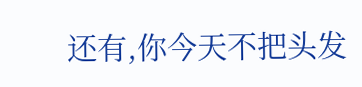还有,你今天不把头发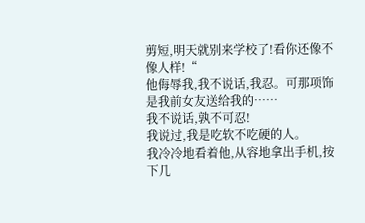剪短,明天就别来学校了!看你还像不像人样!“
他侮辱我,我不说话,我忍。可那项饰是我前女友送给我的……
我不说话,孰不可忍!
我说过,我是吃软不吃硬的人。
我冷冷地看着他,从容地拿出手机,按下几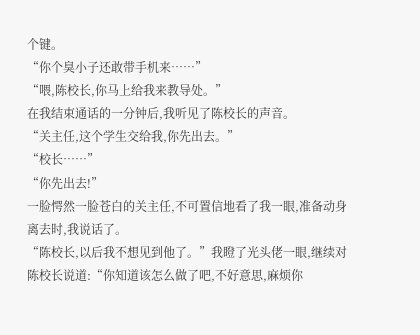个键。
“你个臭小子还敢带手机来……”
“喂,陈校长,你马上给我来教导处。”
在我结束通话的一分钟后,我听见了陈校长的声音。
“关主任,这个学生交给我,你先出去。”
“校长……”
“你先出去!”
一脸愕然一脸苍白的关主任,不可置信地看了我一眼,准备动身离去时,我说话了。
“陈校长,以后我不想见到他了。”我瞪了光头佬一眼,继续对陈校长说道:“你知道该怎么做了吧,不好意思,麻烦你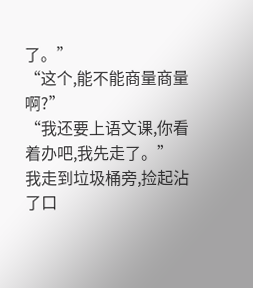了。”
“这个,能不能商量商量啊?”
“我还要上语文课,你看着办吧,我先走了。”
我走到垃圾桶旁,捡起沾了口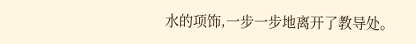水的项饰,一步一步地离开了教导处。